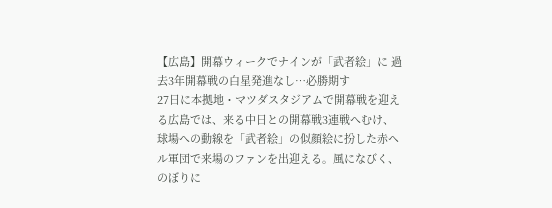【広島】開幕ウィークでナインが「武者絵」に 過去3年開幕戦の白星発進なし…必勝期す
27日に本拠地・マツダスタジアムで開幕戦を迎える広島では、来る中日との開幕戦3連戦へむけ、球場への動線を「武者絵」の似顔絵に扮した赤ヘル軍団で来場のファンを出迎える。風になびく、のぼりに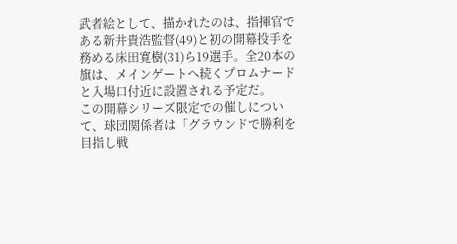武者絵として、描かれたのは、指揮官である新井貴浩監督(49)と初の開幕投手を務める床田寛樹(31)ら19選手。全20本の旗は、メインゲートへ続くプロムナードと入場口付近に設置される予定だ。
この開幕シリーズ限定での催しについて、球団関係者は「グラウンドで勝利を目指し戦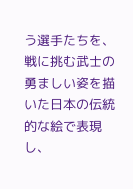う選手たちを、戦に挑む武士の勇ましい姿を描いた日本の伝統的な絵で表現し、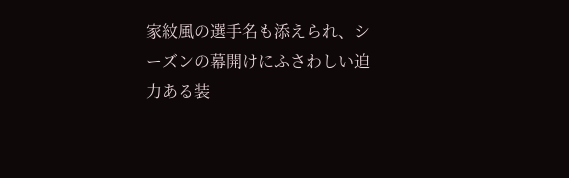家紋風の選手名も添えられ、シーズンの幕開けにふさわしい迫力ある装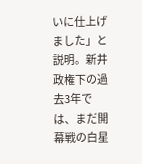いに仕上げました」と説明。新井政権下の過去3年では、まだ開幕戦の白星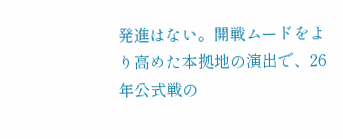発進はない。開戦ムードをより高めた本拠地の演出で、26年公式戦の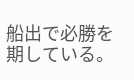船出で必勝を期している。